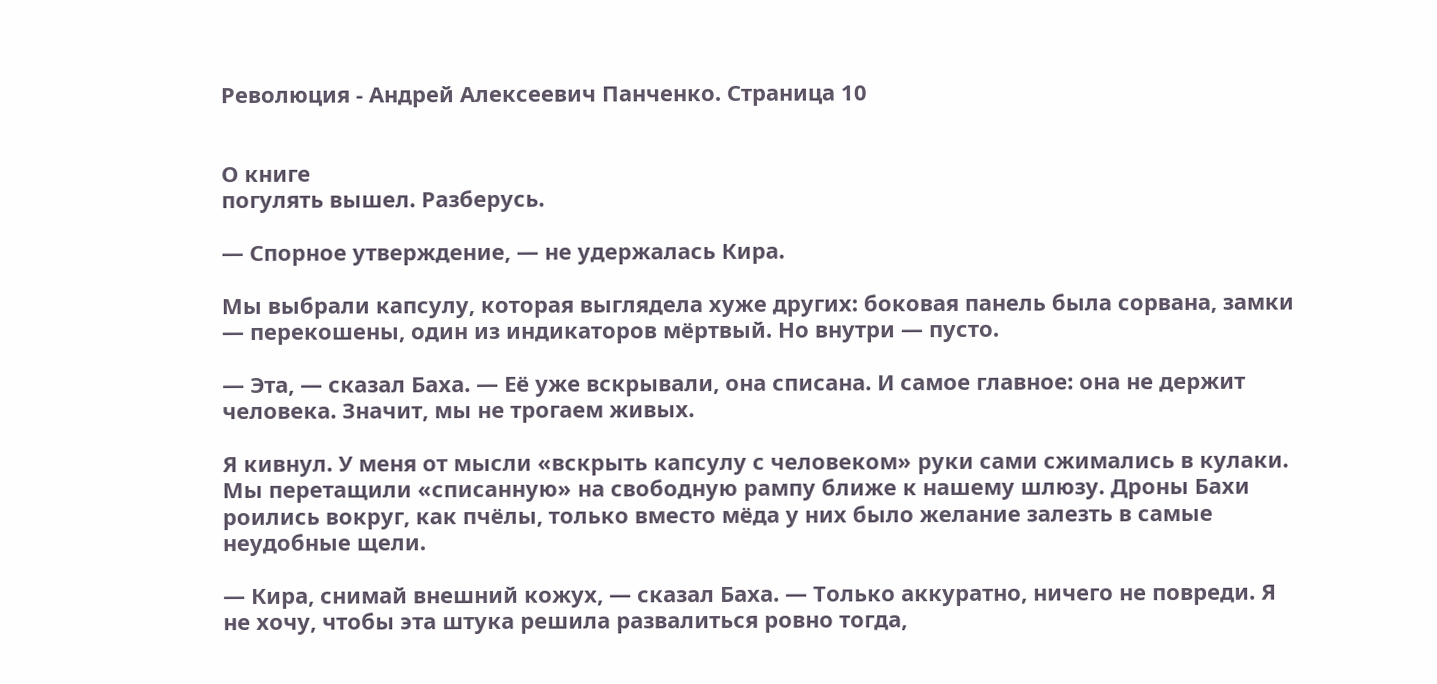Революция - Андрей Алексеевич Панченко. Страница 10


О книге
погулять вышел. Разберусь.

— Спорное утверждение, — не удержалась Кира.

Мы выбрали капсулу, которая выглядела хуже других: боковая панель была сорвана, замки — перекошены, один из индикаторов мёртвый. Но внутри — пусто.

— Эта, — сказал Баха. — Её уже вскрывали, она списана. И самое главное: она не держит человека. Значит, мы не трогаем живых.

Я кивнул. У меня от мысли «вскрыть капсулу с человеком» руки сами сжимались в кулаки. Мы перетащили «списанную» на свободную рампу ближе к нашему шлюзу. Дроны Бахи роились вокруг, как пчёлы, только вместо мёда у них было желание залезть в самые неудобные щели.

— Кира, снимай внешний кожух, — сказал Баха. — Только аккуратно, ничего не повреди. Я не хочу, чтобы эта штука решила развалиться ровно тогда,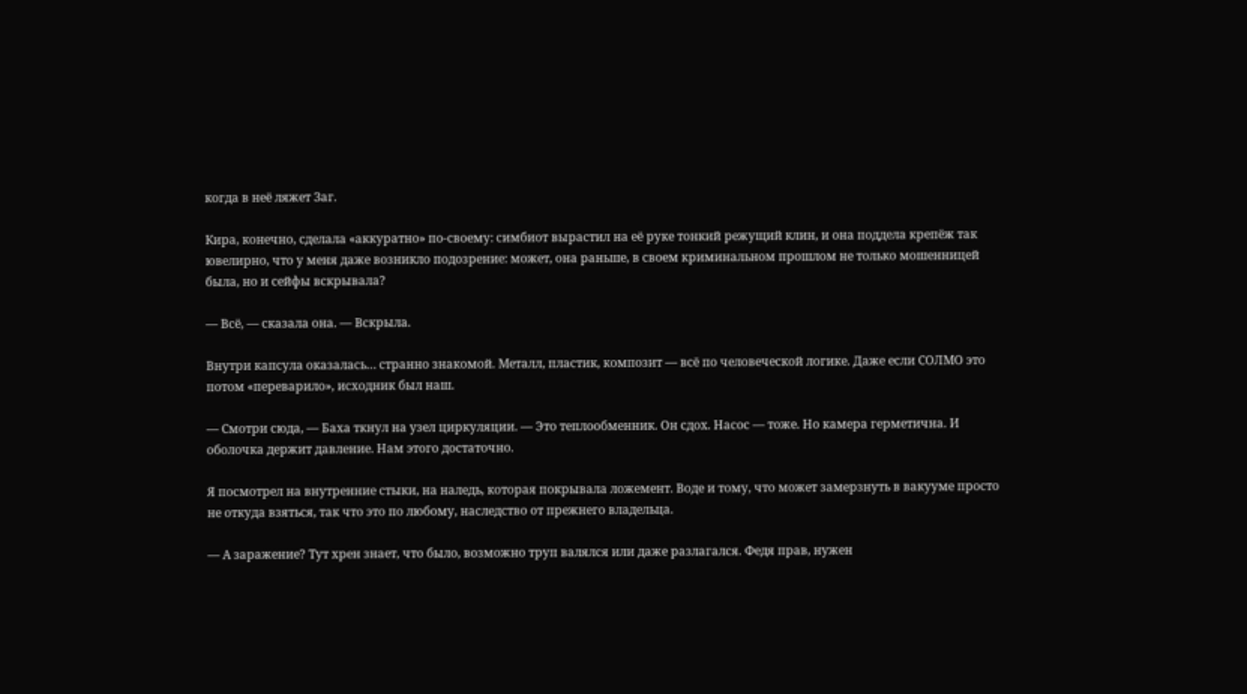когда в неё ляжет Заг.

Кира, конечно, сделала «аккуратно» по-своему: симбиот вырастил на её руке тонкий режущий клин, и она поддела крепёж так ювелирно, что у меня даже возникло подозрение: может, она раньше, в своем криминальном прошлом не только мошенницей была, но и сейфы вскрывала?

— Всё, — сказала она. — Вскрыла.

Внутри капсула оказалась… странно знакомой. Металл, пластик, композит — всё по человеческой логике. Даже если СОЛМО это потом «переварило», исходник был наш.

— Смотри сюда, — Баха ткнул на узел циркуляции. — Это теплообменник. Он сдох. Насос — тоже. Но камера герметична. И оболочка держит давление. Нам этого достаточно.

Я посмотрел на внутренние стыки, на наледь, которая покрывала ложемент. Воде и тому, что может замерзнуть в вакууме просто не откуда взяться, так что это по любому, наследство от прежнего владельца.

— А заражение? Тут хрен знает, что было, возможно труп валялся или даже разлагался. Федя прав, нужен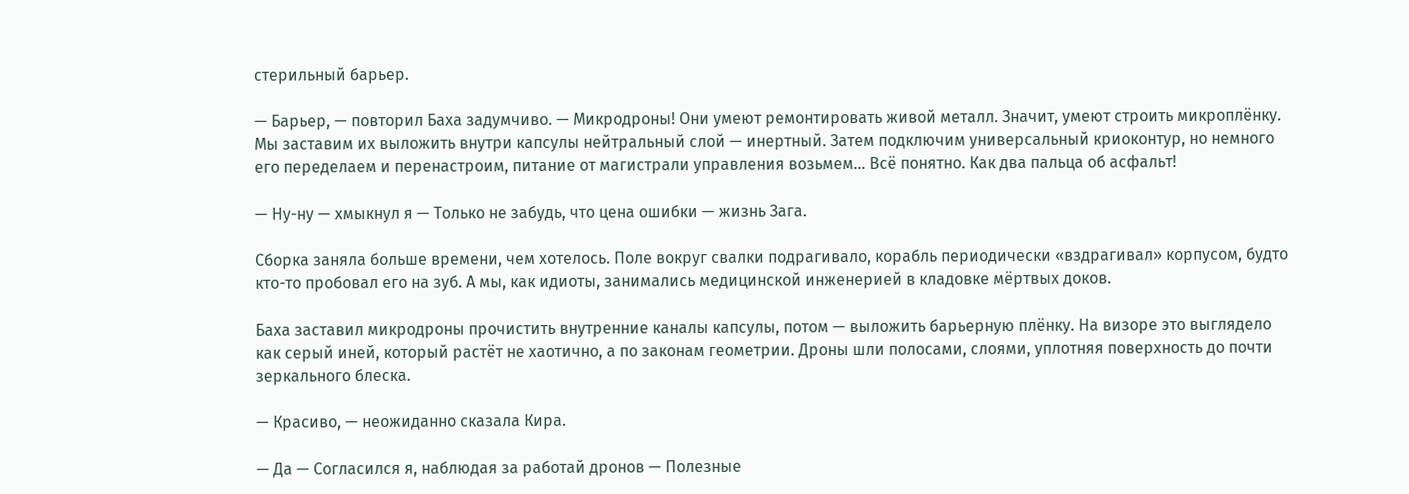стерильный барьер.

— Барьер, — повторил Баха задумчиво. — Микродроны! Они умеют ремонтировать живой металл. Значит, умеют строить микроплёнку. Мы заставим их выложить внутри капсулы нейтральный слой — инертный. Затем подключим универсальный криоконтур, но немного его переделаем и перенастроим, питание от магистрали управления возьмем… Всё понятно. Как два пальца об асфальт!

— Ну-ну — хмыкнул я — Только не забудь, что цена ошибки — жизнь Зага.

Сборка заняла больше времени, чем хотелось. Поле вокруг свалки подрагивало, корабль периодически «вздрагивал» корпусом, будто кто-то пробовал его на зуб. А мы, как идиоты, занимались медицинской инженерией в кладовке мёртвых доков.

Баха заставил микродроны прочистить внутренние каналы капсулы, потом — выложить барьерную плёнку. На визоре это выглядело как серый иней, который растёт не хаотично, а по законам геометрии. Дроны шли полосами, слоями, уплотняя поверхность до почти зеркального блеска.

— Красиво, — неожиданно сказала Кира.

— Да — Согласился я, наблюдая за работай дронов — Полезные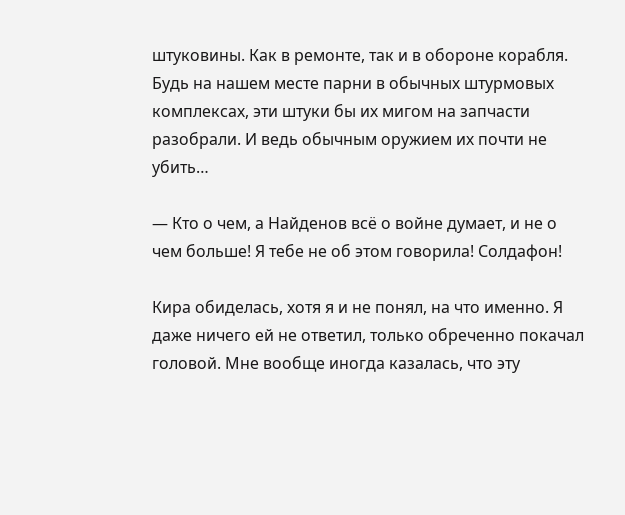штуковины. Как в ремонте, так и в обороне корабля. Будь на нашем месте парни в обычных штурмовых комплексах, эти штуки бы их мигом на запчасти разобрали. И ведь обычным оружием их почти не убить…

— Кто о чем, а Найденов всё о войне думает, и не о чем больше! Я тебе не об этом говорила! Солдафон!

Кира обиделась, хотя я и не понял, на что именно. Я даже ничего ей не ответил, только обреченно покачал головой. Мне вообще иногда казалась, что эту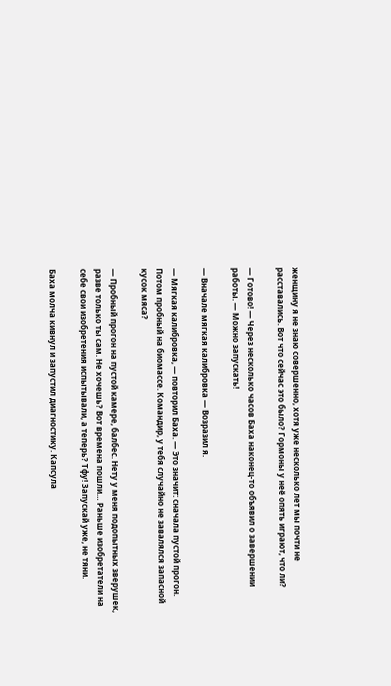женщину я не знаю совершенно, хотя уже несколько лет мы почти не расставались. Вот что сейчас это было? Гормоны у неё опять играют, что ли?

— Готово! — Через несколько часов Баха наконец-то объявил о завершении работы. — Можно запускать!

— Вначале мягкая калибровка — Возразил я.

— Мягкая калибровка, — повторил Баха. — Это значит: сначала пустой прогон. Потом пробный на биомассе. Командир, у тебя случайно не завалялся запасной кусок мяса?

— Пробный прогон на пустой камере, балбес. Нету у меня подопытных зверушек, разве только ты сам. Не хочешь? Вот времена пошли… Раньше изобретатели на себе свои изобретения испытывали, а теперь? Тфу! Запускай уже, не тяни.

Баха молча кивнул и запустил диагностику. Капсула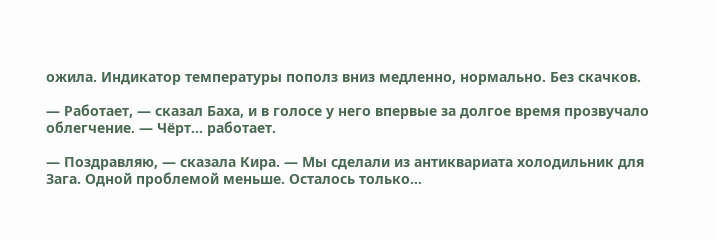ожила. Индикатор температуры пополз вниз медленно, нормально. Без скачков.

— Работает, — сказал Баха, и в голосе у него впервые за долгое время прозвучало облегчение. — Чёрт… работает.

— Поздравляю, — сказала Кира. — Мы сделали из антиквариата холодильник для Зага. Одной проблемой меньше. Осталось только…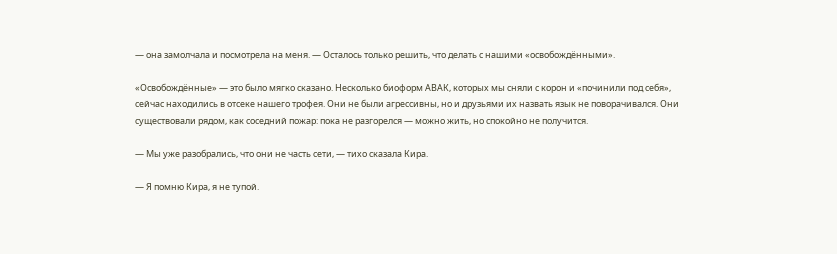— она замолчала и посмотрела на меня. — Осталось только решить, что делать с нашими «освобождёнными».

«Освобождённые» — это было мягко сказано. Несколько биоформ АВАК, которых мы сняли с корон и «починили под себя», сейчас находились в отсеке нашего трофея. Они не были агрессивны, но и друзьями их назвать язык не поворачивался. Они существовали рядом, как соседний пожар: пока не разгорелся — можно жить, но спокойно не получится.

— Мы уже разобрались, что они не часть сети, — тихо сказала Кира.

— Я помню Кира, я не тупой.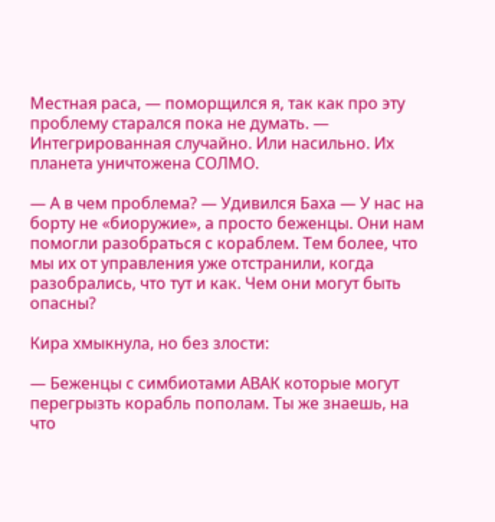Местная раса, — поморщился я, так как про эту проблему старался пока не думать. — Интегрированная случайно. Или насильно. Их планета уничтожена СОЛМО.

— А в чем проблема? — Удивился Баха — У нас на борту не «биоружие», а просто беженцы. Они нам помогли разобраться с кораблем. Тем более, что мы их от управления уже отстранили, когда разобрались, что тут и как. Чем они могут быть опасны?

Кира хмыкнула, но без злости:

— Беженцы с симбиотами АВАК которые могут перегрызть корабль пополам. Ты же знаешь, на что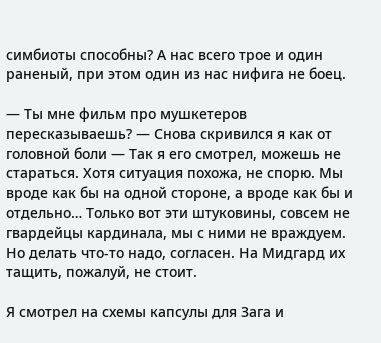симбиоты способны? А нас всего трое и один раненый, при этом один из нас нифига не боец.

— Ты мне фильм про мушкетеров пересказываешь? — Снова скривился я как от головной боли — Так я его смотрел, можешь не стараться. Хотя ситуация похожа, не спорю. Мы вроде как бы на одной стороне, а вроде как бы и отдельно… Только вот эти штуковины, совсем не гвардейцы кардинала, мы с ними не враждуем. Но делать что-то надо, согласен. На Мидгард их тащить, пожалуй, не стоит.

Я смотрел на схемы капсулы для Зага и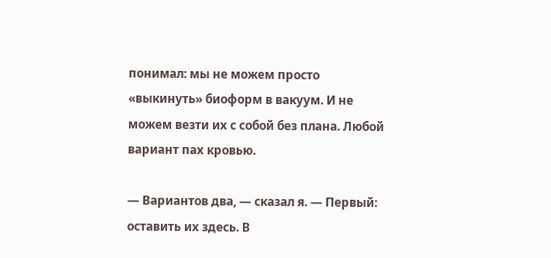понимал: мы не можем просто «выкинуть» биоформ в вакуум. И не можем везти их с собой без плана. Любой вариант пах кровью.

— Вариантов два, — сказал я. — Первый: оставить их здесь. В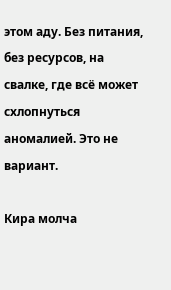этом аду. Без питания, без ресурсов, на свалке, где всё может схлопнуться аномалией. Это не вариант.

Кира молча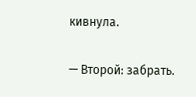кивнула.

— Второй: забрать.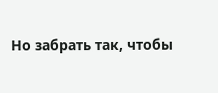Но забрать так, чтобы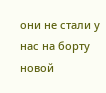они не стали у нас на борту новой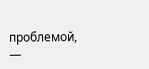проблемой, —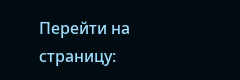Перейти на страницу: